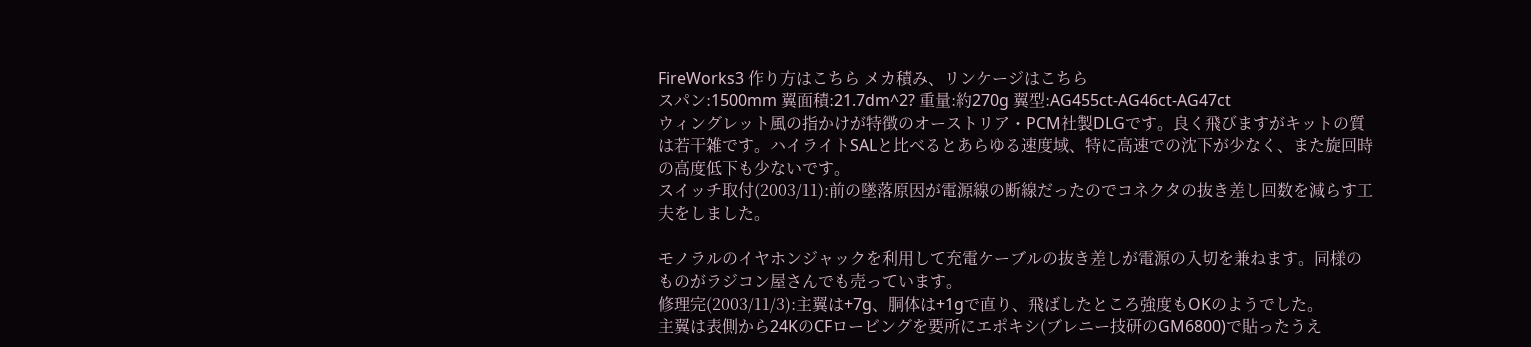FireWorks3 作り方はこちら メカ積み、リンケージはこちら
スパン:1500mm 翼面積:21.7dm^2? 重量:約270g 翼型:AG455ct-AG46ct-AG47ct
ウィングレット風の指かけが特徴のオーストリア・PCM社製DLGです。良く飛びますがキットの質は若干雑です。ハイライトSALと比べるとあらゆる速度域、特に高速での沈下が少なく、また旋回時の高度低下も少ないです。
スイッチ取付(2003/11):前の墜落原因が電源線の断線だったのでコネクタの抜き差し回数を減らす工夫をしました。

モノラルのイヤホンジャックを利用して充電ケーブルの抜き差しが電源の入切を兼ねます。同様のものがラジコン屋さんでも売っています。
修理完(2003/11/3):主翼は+7g、胴体は+1gで直り、飛ばしたところ強度もOKのようでした。
主翼は表側から24KのCFロービングを要所にエポキシ(ブレニー技研のGM6800)で貼ったうえ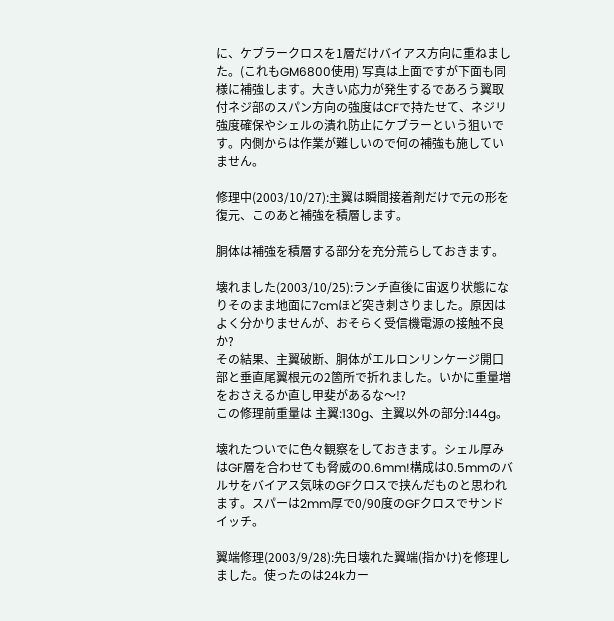に、ケブラークロスを1層だけバイアス方向に重ねました。(これもGM6800使用) 写真は上面ですが下面も同様に補強します。大きい応力が発生するであろう翼取付ネジ部のスパン方向の強度はCFで持たせて、ネジリ強度確保やシェルの潰れ防止にケブラーという狙いです。内側からは作業が難しいので何の補強も施していません。

修理中(2003/10/27):主翼は瞬間接着剤だけで元の形を復元、このあと補強を積層します。

胴体は補強を積層する部分を充分荒らしておきます。

壊れました(2003/10/25):ランチ直後に宙返り状態になりそのまま地面に7cmほど突き刺さりました。原因はよく分かりませんが、おそらく受信機電源の接触不良か?
その結果、主翼破断、胴体がエルロンリンケージ開口部と垂直尾翼根元の2箇所で折れました。いかに重量増をおさえるか直し甲斐があるな〜!?
この修理前重量は 主翼:130g、主翼以外の部分:144g。

壊れたついでに色々観察をしておきます。シェル厚みはGF層を合わせても脅威の0.6mm!構成は0.5mmのバルサをバイアス気味のGFクロスで挟んだものと思われます。スパーは2mm厚で0/90度のGFクロスでサンドイッチ。

翼端修理(2003/9/28):先日壊れた翼端(指かけ)を修理しました。使ったのは24kカー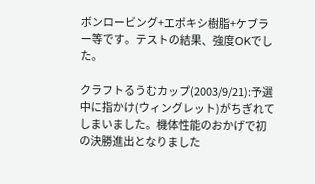ボンロービング+エポキシ樹脂+ケブラー等です。テストの結果、強度OKでした。

クラフトるうむカップ(2003/9/21):予選中に指かけ(ウィングレット)がちぎれてしまいました。機体性能のおかげで初の決勝進出となりました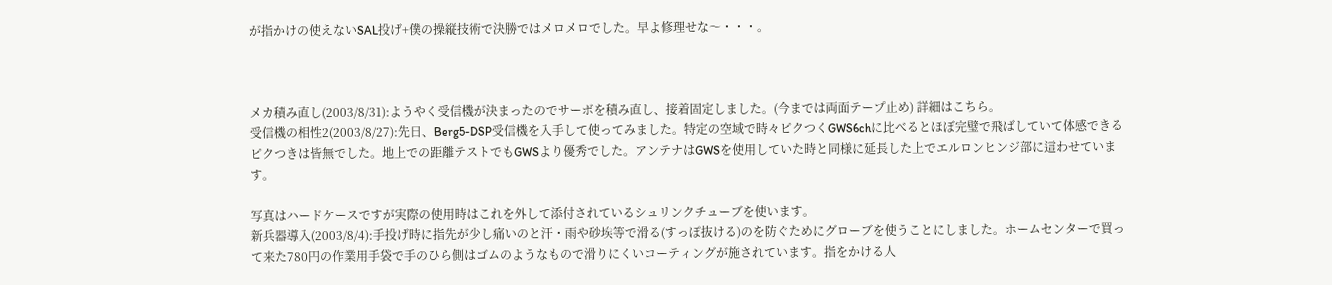が指かけの使えないSAL投げ+僕の操縦技術で決勝ではメロメロでした。早よ修理せな〜・・・。



メカ積み直し(2003/8/31):ようやく受信機が決まったのでサーボを積み直し、接着固定しました。(今までは両面テープ止め) 詳細はこちら。
受信機の相性2(2003/8/27):先日、Berg5-DSP受信機を入手して使ってみました。特定の空域で時々ピクつくGWS6chに比べるとほぼ完璧で飛ばしていて体感できるピクつきは皆無でした。地上での距離テストでもGWSより優秀でした。アンテナはGWSを使用していた時と同様に延長した上でエルロンヒンジ部に這わせています。

写真はハードケースですが実際の使用時はこれを外して添付されているシュリンクチューブを使います。
新兵器導入(2003/8/4):手投げ時に指先が少し痛いのと汗・雨や砂埃等で滑る(すっぽ抜ける)のを防ぐためにグローブを使うことにしました。ホームセンターで買って来た780円の作業用手袋で手のひら側はゴムのようなもので滑りにくいコーティングが施されています。指をかける人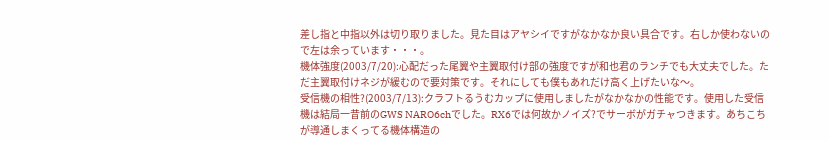差し指と中指以外は切り取りました。見た目はアヤシイですがなかなか良い具合です。右しか使わないので左は余っています・・・。
機体強度(2003/7/20):心配だった尾翼や主翼取付け部の強度ですが和也君のランチでも大丈夫でした。ただ主翼取付けネジが緩むので要対策です。それにしても僕もあれだけ高く上げたいな〜。
受信機の相性?(2003/7/13):クラフトるうむカップに使用しましたがなかなかの性能です。使用した受信機は結局一昔前のGWS NARO6chでした。RX6では何故かノイズ?でサーボがガチャつきます。あちこちが導通しまくってる機体構造の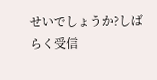せいでしょうか?しばらく受信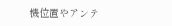機位置やアンテ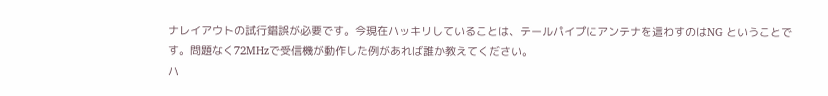ナレイアウトの試行錯誤が必要です。今現在ハッキリしていることは、テールパイプにアンテナを這わすのはNG ということです。問題なく72MHzで受信機が動作した例があれば誰か教えてください。
ハ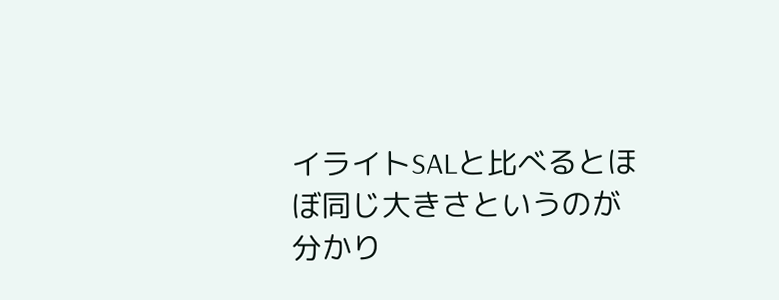イライトSALと比べるとほぼ同じ大きさというのが分かり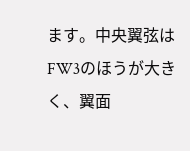ます。中央翼弦はFW3のほうが大きく、翼面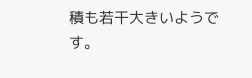積も若干大きいようです。